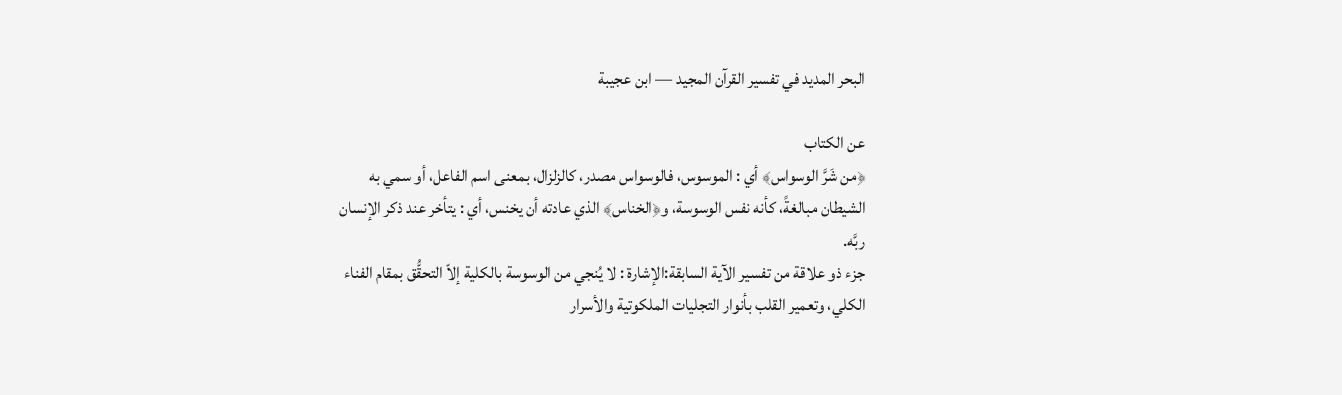البحر المديد في تفسير القرآن المجيد — ابن عجيبة

عن الكتاب
﴿من شَرَّ الوسواس﴾ أي : الموسوس، فالوسواس مصدر، كالزلزال، بمعنى اسم الفاعل، أو سمي به الشيطان مبالغةً، كأنه نفس الوسوسة، و﴿الخناس﴾ الذي عادته أن يخنس، أي : يتأخر عند ذكر الإنسان ربَّه.
جزء ذو علاقة من تفسير الآية السابقة:الإشارة : لا يُنجي من الوسوسة بالكلية إلاّ التحقُّق بمقام الفناء الكلي، وتعمير القلب بأنوار التجليات الملكوتية والأسرار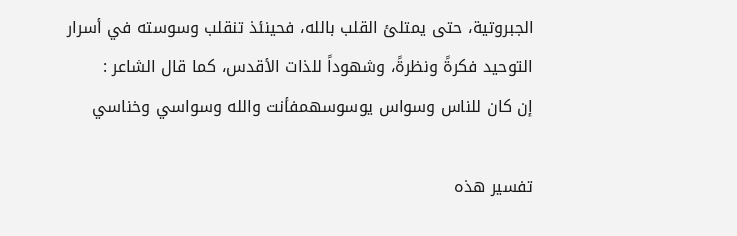الجبروتية، حتى يمتلئ القلب بالله، فحينئذ تنقلب وسوسته في أسرار التوحيد فكرةً ونظرةً، وشهوداً للذات الأقدس، كما قال الشاعر :
إن كان للناس وسواس يوسوسهمفأنت والله وسواسي وخناسي

تفسير هذه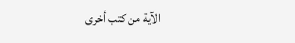الآية من كتب أخرى